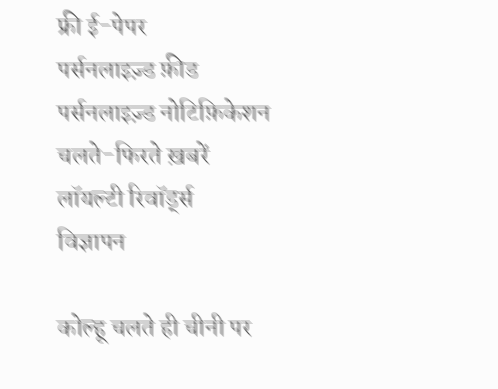फ्री ई-पेपर
पर्सनलाइज़्ड फ़ीड
पर्सनलाइज़्ड नोटिफ़िकेशन
चलते-फिरते ख़बरें
लॉयल्टी रिवॉर्ड्स
विज्ञापन

कोल्हू चलते ही चीनी पर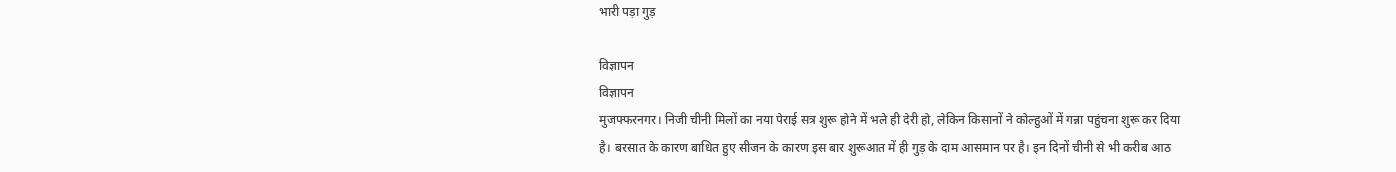भारी पड़ा गुड़

विज्ञापन
विज्ञापन
मुजफ्फरनगर। निजी चीनी मिलों का नया पेराई सत्र शुरू होने में भले ही देरी हो, लेकिन किसानों ने कोल्हुओं में गन्ना पहुंचना शुरू कर दिया है। बरसात के कारण बाधित हुए सीजन के कारण इस बार शुरूआत में ही गुड़ के दाम आसमान पर है। इन दिनों चीनी से भी करीब आठ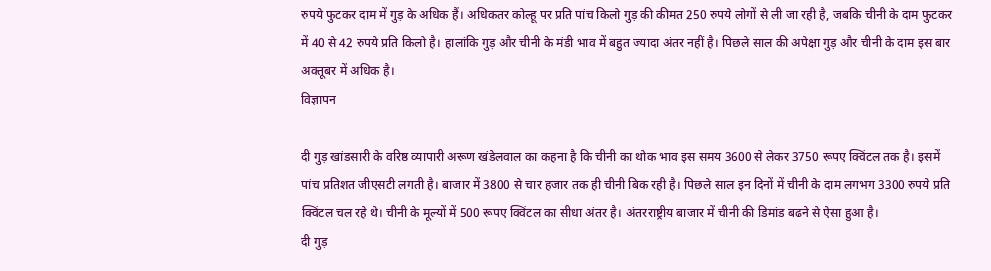रुपये फुटकर दाम में गुड़ के अधिक हैं। अधिकतर कोल्हू पर प्रति पांच किलो गुड़ की कीमत 250 रुपये लोगों से ली जा रही है, जबकि चीनी के दाम फुटकर में 40 से 42 रुपये प्रति किलो है। हालांकि गुड़ और चीनी के मंडी भाव में बहुत ज्यादा अंतर नहीं है। पिछले साल की अपेक्षा गुड़ और चीनी के दाम इस बार अक्तूबर में अधिक है।
विज्ञापन

दी गुड़ खांडसारी के वरिष्ठ व्यापारी अरूण खंडेलवाल का कहना है कि चीनी का थोक भाव इस समय 3600 से लेकर 3750 रूपए क्विंटल तक है। इसमें पांच प्रतिशत जीएसटी लगती है। बाजार में 3800 से चार हजार तक ही चीनी बिक रही है। पिछले साल इन दिनों में चीनी के दाम लगभग 3300 रुपये प्रति क्विंटल चल रहे थे। चीनी के मूल्यों में 500 रूपए क्विंटल का सीधा अंतर है। अंतरराष्ट्रीय बाजार में चीनी की डिमांड बढने से ऐसा हुआ है।
दी गुड़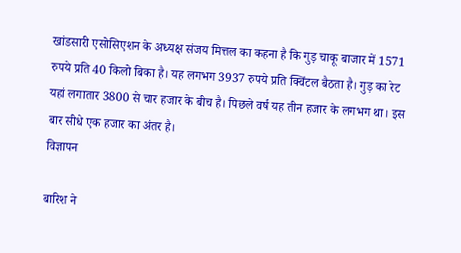खांडसारी एसोसिएशन के अध्यक्ष संजय मित्तल का कहना है कि गुड़ चाकू बाजार में 1571 रुपये प्रति 40 किलो बिका है। यह लगभग 3937 रुपये प्रति क्विंटल बैठता है। गुड़ का रेट यहां लगातार 3800 से चार हजार के बीच है। पिछले वर्ष यह तीन हजार के लगभग था। इस बार सीधे एक हजार का अंतर है।
विज्ञापन

बारिश ने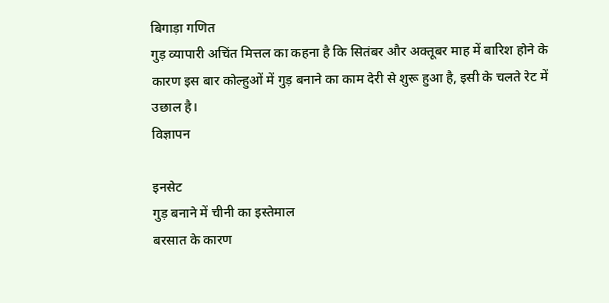बिगाड़ा गणित
गुड़ व्यापारी अचिंत मित्तल का कहना है कि सितंबर और अक्तूबर माह में बारिश होने के कारण इस बार कोल्हुओं में गुड़ बनाने का काम देरी से शुरू हुआ है, इसी के चलते रेट में उछाल है।
विज्ञापन

इनसेट
गुड़ बनाने में चीनी का इस्तेमाल
बरसात के कारण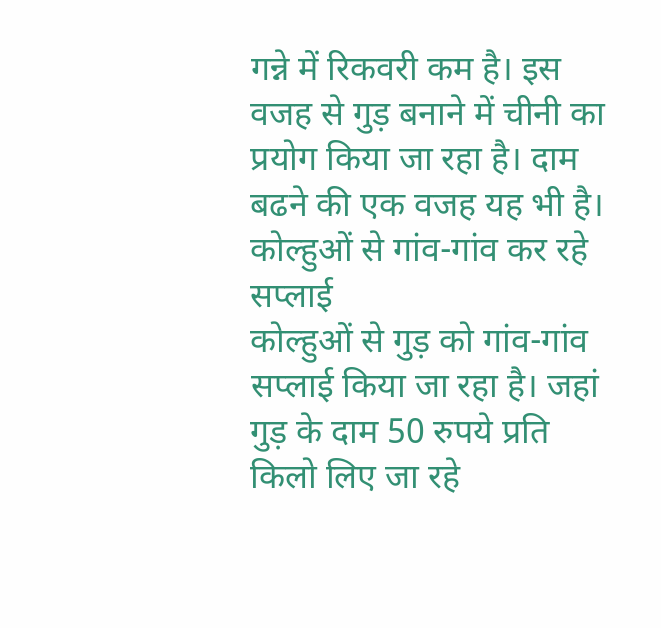गन्ने में रिकवरी कम है। इस वजह से गुड़ बनाने में चीनी का प्रयोग किया जा रहा है। दाम बढने की एक वजह यह भी है।
कोल्हुओं से गांव-गांव कर रहे सप्लाई
कोल्हुओं से गुड़ को गांव-गांव सप्लाई किया जा रहा है। जहां गुड़ के दाम 50 रुपये प्रति किलो लिए जा रहे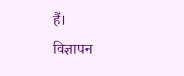हैं।
विज्ञापन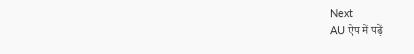Next
AU ऐप में पढ़ें